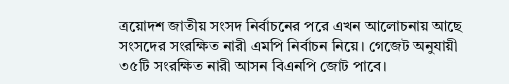ত্রয়োদশ জাতীয় সংসদ নির্বাচনের পরে এখন আলোচনায় আছে সংসদের সংরক্ষিত নারী এমপি নির্বাচন নিয়ে। গেজেট অনুযায়ী ৩৫টি সংরক্ষিত নারী আসন বিএনপি জোট পাবে।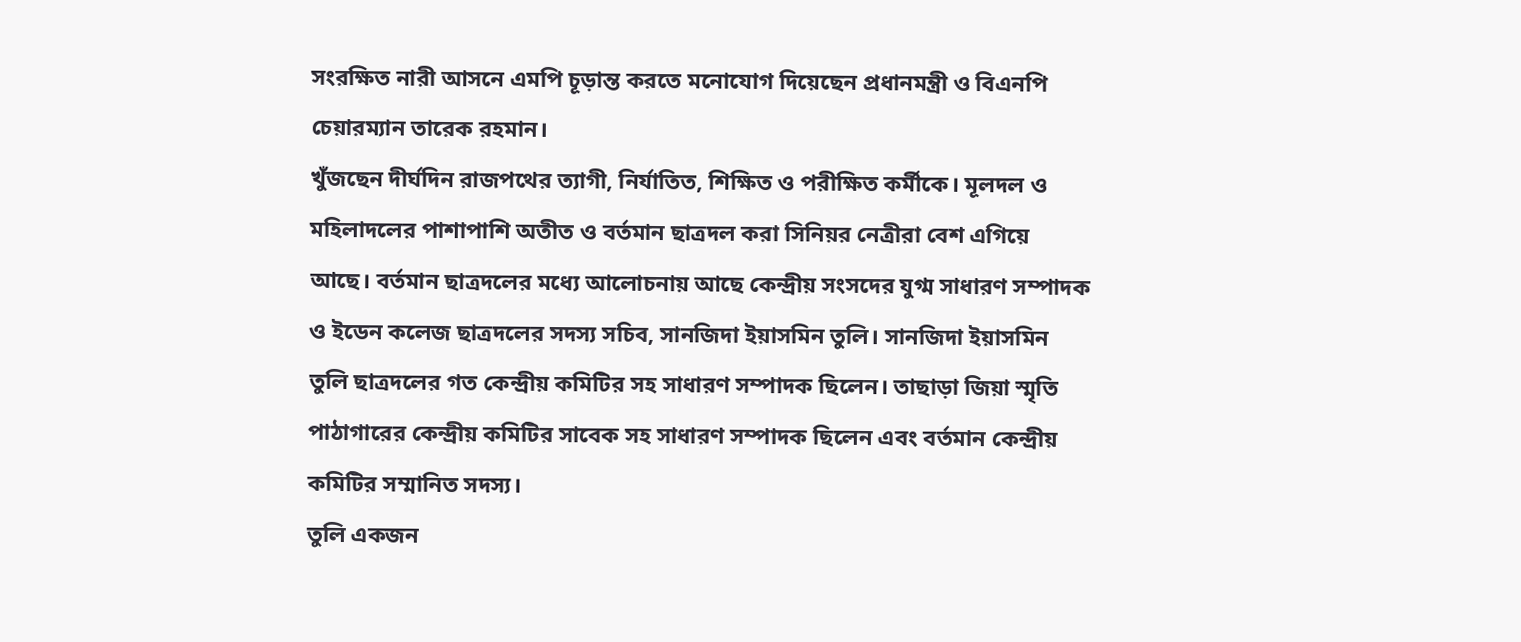সংরক্ষিত নারী আসনে এমপি চূড়ান্ত করতে মনোযোগ দিয়েছেন প্রধানমন্ত্রী ও বিএনপি চেয়ারম্যান তারেক রহমান।
খুঁজছেন দীর্ঘদিন রাজপথের ত্যাগী, নির্যাতিত, শিক্ষিত ও পরীক্ষিত কর্মীকে। মূলদল ও মহিলাদলের পাশাপাশি অতীত ও বর্তমান ছাত্রদল করা সিনিয়র নেত্রীরা বেশ এগিয়ে আছে। বর্তমান ছাত্রদলের মধ্যে আলোচনায় আছে কেন্দ্রীয় সংসদের যুগ্ম সাধারণ সম্পাদক ও ইডেন কলেজ ছাত্রদলের সদস্য সচিব, সানজিদা ইয়াসমিন তুলি। সানজিদা ইয়াসমিন তুলি ছাত্রদলের গত কেন্দ্রীয় কমিটির সহ সাধারণ সম্পাদক ছিলেন। তাছাড়া জিয়া স্মৃতি পাঠাগারের কেন্দ্রীয় কমিটির সাবেক সহ সাধারণ সম্পাদক ছিলেন এবং বর্তমান কেন্দ্রীয় কমিটির সম্মানিত সদস্য।
তুলি একজন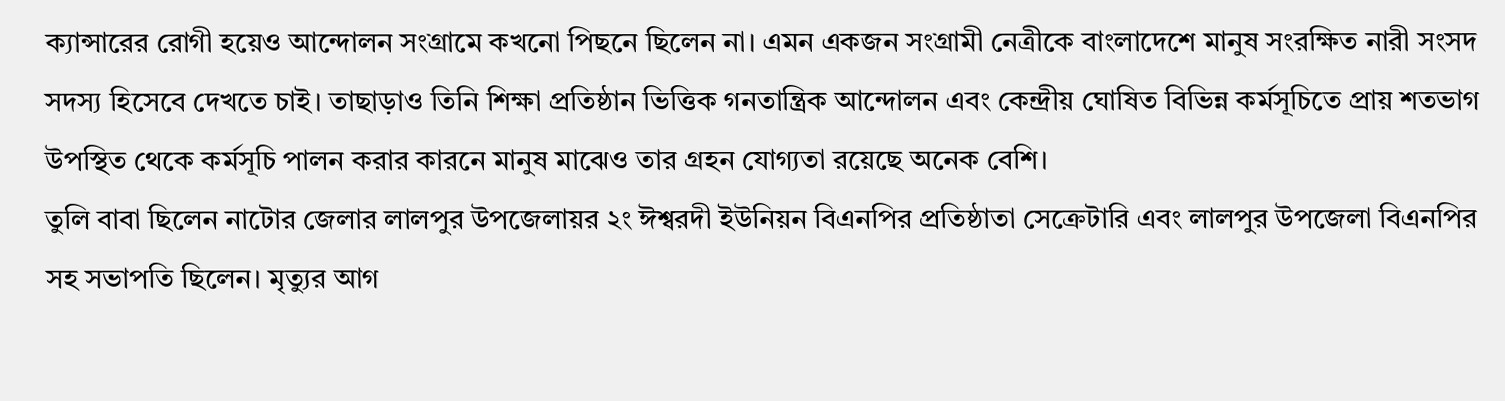ক্যান্সারের রোগী হয়েও আন্দোলন সংগ্রামে কখনো পিছনে ছিলেন না। এমন একজন সংগ্রামী নেত্রীকে বাংলাদেশে মানুষ সংরক্ষিত নারী সংসদ সদস্য হিসেবে দেখতে চাই। তাছাড়াও তিনি শিক্ষা প্রতিষ্ঠান ভিত্তিক গনতান্ত্রিক আন্দোলন এবং কেন্দ্রীয় ঘোষিত বিভিন্ন কর্মসূচিতে প্রায় শতভাগ উপস্থিত থেকে কর্মসূচি পালন করার কারনে মানুষ মাঝেও তার গ্রহন যোগ্যতা রয়েছে অনেক বেশি।
তুলি বাবা ছিলেন নাটোর জেলার লালপুর উপজেলায়র ২ং ঈশ্বরদী ইউনিয়ন বিএনপির প্রতিষ্ঠাতা সেক্রেটারি এবং লালপুর উপজেলা বিএনপির সহ সভাপতি ছিলেন। মৃত্যুর আগ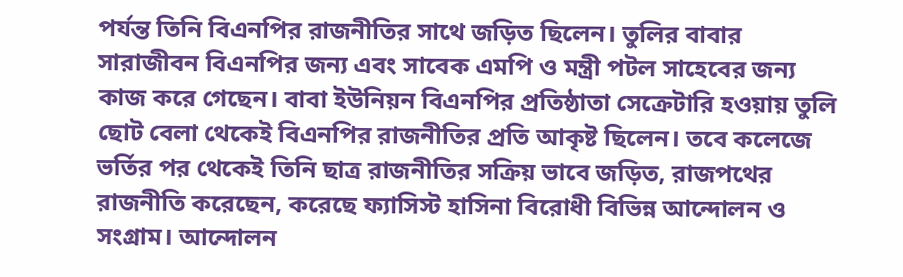পর্যন্ত তিনি বিএনপির রাজনীতির সাথে জড়িত ছিলেন। তুলির বাবার সারাজীবন বিএনপির জন্য এবং সাবেক এমপি ও মন্ত্রী পটল সাহেবের জন্য কাজ করে গেছেন। বাবা ইউনিয়ন বিএনপির প্রতিষ্ঠাতা সেক্রেটারি হওয়ায় তুলি ছোট বেলা থেকেই বিএনপির রাজনীতির প্রতি আকৃষ্ট ছিলেন। তবে কলেজে ভর্তির পর থেকেই তিনি ছাত্র রাজনীতির সক্রিয় ভাবে জড়িত, রাজপথের রাজনীতি করেছেন, করেছে ফ্যাসিস্ট হাসিনা বিরোধী বিভিন্ন আন্দোলন ও সংগ্রাম। আন্দোলন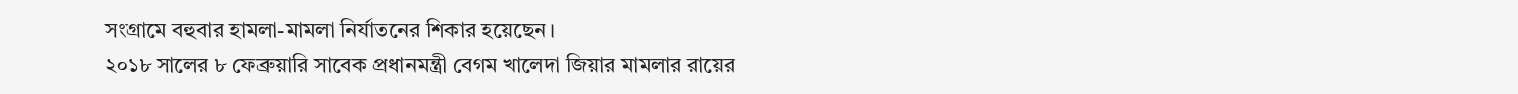সংগ্রামে বহুবার হামলা-মামলা নির্যাতনের শিকার হয়েছেন।
২০১৮ সালের ৮ ফেব্রুয়ারি সাবেক প্রধানমন্ত্রী বেগম খালেদা জিয়ার মামলার রায়ের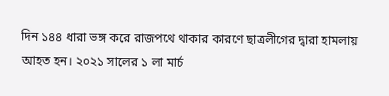দিন ১৪৪ ধারা ভঙ্গ করে রাজপথে থাকার কারণে ছাত্রলীগের দ্বারা হামলায় আহত হন। ২০২১ সালের ১ লা মার্চ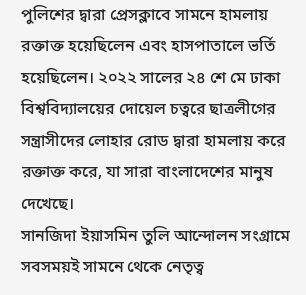পুলিশের দ্বারা প্রেসক্লাবে সামনে হামলায় রক্তাক্ত হয়েছিলেন এবং হাসপাতালে ভর্তি হয়েছিলেন। ২০২২ সালের ২৪ শে মে ঢাকা বিশ্ববিদ্যালয়ের দোয়েল চত্বরে ছাত্রলীগের সন্ত্রাসীদের লোহার রোড দ্বারা হামলায় করে রক্তাক্ত করে, যা সারা বাংলাদেশের মানুষ দেখেছে।
সানজিদা ইয়াসমিন তুলি আন্দোলন সংগ্রামে সবসময়ই সামনে থেকে নেতৃত্ব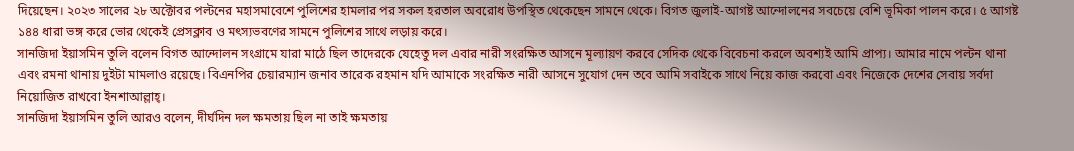দিয়েছেন। ২০২৩ সালের ২৮ অক্টোবর পল্টনের মহাসমাবেশে পুলিশের হামলার পর সকল হরতাল অবরোধ উপস্থিত থেকেছেন সামনে থেকে। বিগত জুলাই-আগষ্ট আন্দোলনের সবচেয়ে বেশি ভূমিকা পালন করে। ৫ আগষ্ট ১৪৪ ধারা ভঙ্গ করে ভোর থেকেই প্রেসক্লাব ও মৎস্যভবণের সামনে পুলিশের সাথে লড়ায় করে।
সানজিদা ইয়াসমিন তুলি বলেন বিগত আন্দোলন সংগ্রামে যারা মাঠে ছিল তাদেরকে যেহেতু দল এবার নারী সংরক্ষিত আসনে মূল্যায়ণ করবে সেদিক থেকে বিবেচনা করলে অবশ্যই আমি প্রাপ্য। আমার নামে পল্টন থানা এবং রমনা থানায় দুইটা মামলাও রয়েছে। বিএনপির চেয়ারম্যান জনাব তারেক রহমান যদি আমাকে সংরক্ষিত নারী আসনে সুযোগ দেন তবে আমি সবাইকে সাথে নিয়ে কাজ করবো এবং নিজেকে দেশের সেবায় সর্বদা নিয়োজিত রাখবো ইনশাআল্লাহ্।
সানজিদা ইয়াসমিন তুলি আরও বলেন, দীর্ঘদিন দল ক্ষমতায় ছিল না তাই ক্ষমতায়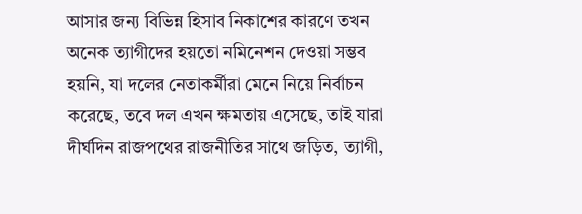আসার জন্য বিভিন্ন হিসাব নিকাশের কারণে তখন অনেক ত্যাগীদের হয়তো নমিনেশন দেওয়া সম্ভব হয়নি, যা দলের নেতাকর্মীরা মেনে নিয়ে নির্বাচন করেছে, তবে দল এখন ক্ষমতায় এসেছে, তাই যারা দীর্ঘদিন রাজপথের রাজনীতির সাথে জড়িত, ত্যাগী,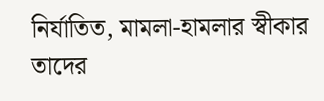নির্যাতিত, মামলা-হামলার স্বীকার তাদের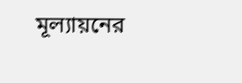মূল্যায়নের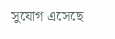সুযোগ এসেছে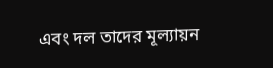এবং দল তাদের মূল্যায়ন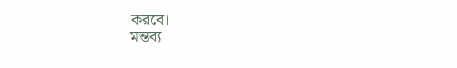করবে।
মন্তব্য